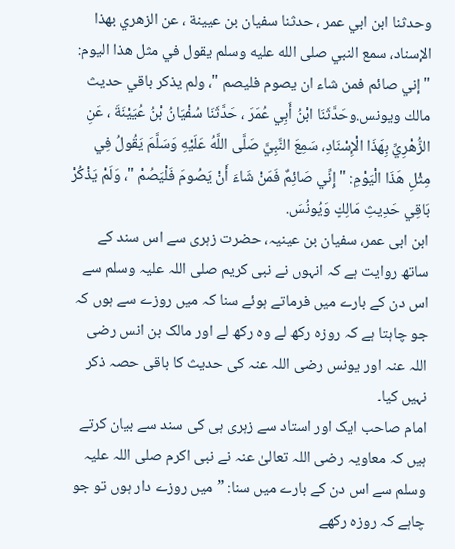وحدثنا ابن ابي عمر ، حدثنا سفيان بن عيينة ، عن الزهري بهذا الإسناد، سمع النبي صلى الله عليه وسلم يقول في مثل هذا اليوم: " إني صائم فمن شاء ان يصوم فليصم "، ولم يذكر باقي حديث مالك ويونس.وحَدَّثَنَا ابْنُ أَبِي عُمَرَ ، حَدَّثَنَا سُفْيَانُ بْنُ عُيَيْنَةَ ، عَنِ الزُّهْرِيِّ بِهَذَا الْإِسْنَادِ، سَمِعَ النَّبِيَّ صَلَّى اللَّهُ عَلَيْهِ وَسَلَّمَ يَقُولُ فِي مِثْلِ هَذَا الْيَوْمِ: " إِنِّي صَائِمٌ فَمَنْ شَاءَ أَنْ يَصُومَ فَلْيَصُمْ "، وَلَمْ يَذْكُرْ بَاقِي حَدِيثِ مَالِكٍ وَيُونُسَ.
ابن ابی عمر، سفیان بن عینیہ، حضرت زہری سے اس سند کے ساتھ روایت ہے کہ انہوں نے نبی کریم صلی اللہ علیہ وسلم سے اس دن کے بارے میں فرماتے ہوئے سنا کہ میں روزے سے ہوں کہ جو چاہتا ہے کہ روزہ رکھ لے وہ رکھ لے اور مالک بن انس رضی اللہ عنہ اور یونس رضی اللہ عنہ کی حدیث کا باقی حصہ ذکر نہیں کیا۔
امام صاحب ایک اور استاد سے زہری ہی کی سند سے بیان کرتے ہیں کہ معاویہ رضی اللہ تعالیٰ عنہ نے نبی اکرم صلی اللہ علیہ وسلم سے اس دن کے بارے میں سنا: ”میں روزے دار ہوں تو جو چاہے کہ روزہ رکھے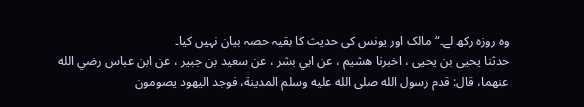وہ روزہ رکھ لے۔“ مالک اور یونس کی حدیث کا بقیہ حصہ بیان نہیں کیا۔
حدثنا يحيى بن يحيى ، اخبرنا هشيم ، عن ابي بشر ، عن سعيد بن جبير ، عن ابن عباس رضي الله عنهما، قال: قدم رسول الله صلى الله عليه وسلم المدينة، فوجد اليهود يصومون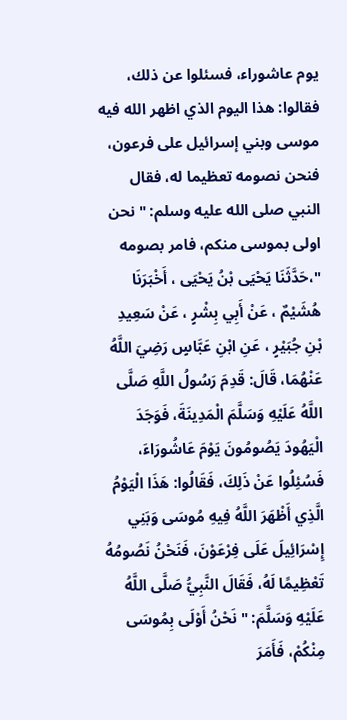يوم عاشوراء، فسئلوا عن ذلك، فقالوا: هذا اليوم الذي اظهر الله فيه موسى وبني إسرائيل على فرعون، فنحن نصومه تعظيما له، فقال النبي صلى الله عليه وسلم: " نحن اولى بموسى منكم، فامر بصومه "،حَدَّثَنَا يَحْيَى بْنُ يَحْيَى ، أَخْبَرَنَا هُشَيْمٌ ، عَنْ أَبِي بِشْرٍ ، عَنْ سَعِيدِ بْنِ جُبَيْرٍ ، عَنِ ابْنِ عَبَّاسٍ رَضِيَ اللَّهُ عَنْهُمَا، قَالَ: قَدِمَ رَسُولُ اللَّهِ صَلَّى اللَّهُ عَلَيْهِ وَسَلَّمَ الْمَدِينَةَ، فَوَجَدَ الْيَهُودَ يَصُومُونَ يَوْمَ عَاشُورَاءَ، فَسُئِلُوا عَنْ ذَلِكَ، فَقَالُوا: هَذَا الْيَوْمُ الَّذِي أَظْهَرَ اللَّهُ فِيهِ مُوسَى وَبَنِي إِسْرَائِيلَ عَلَى فِرْعَوْنَ، فَنَحْنُ نَصُومُهُ تَعْظِيمًا لَهُ، فَقَالَ النَّبِيُّ صَلَّى اللَّهُ عَلَيْهِ وَسَلَّمَ: " نَحْنُ أَوْلَى بِمُوسَى مِنْكُمْ، فَأَمَرَ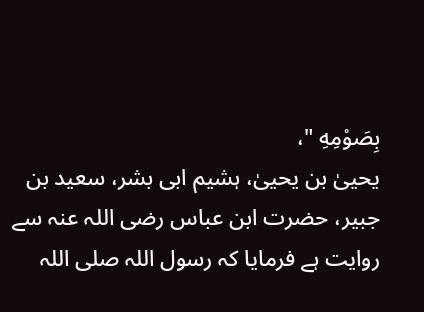بِصَوْمِهِ "،
یحییٰ بن یحییٰ، ہشیم ابی بشر، سعید بن جبیر، حضرت ابن عباس رضی اللہ عنہ سے روایت ہے فرمایا کہ رسول اللہ صلی اللہ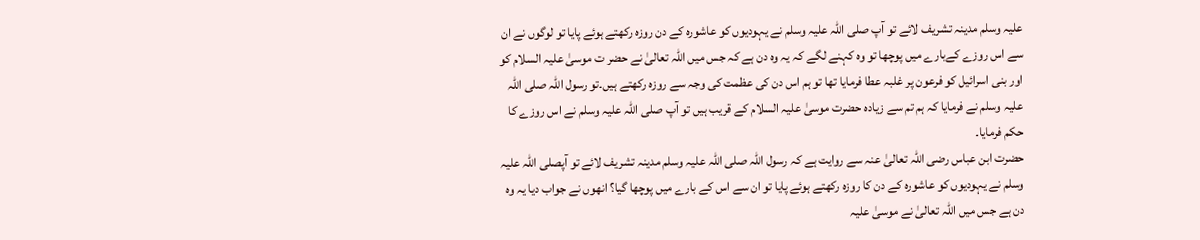علیہ وسلم مدینہ تشریف لائے تو آپ صلی اللہ علیہ وسلم نے یہودیوں کو عاشورہ کے دن روزہ رکھتے ہوئے پایا تو لوگوں نے ان سے اس روزے کےبارے میں پوچھا تو وہ کہنے لگے کہ یہ وہ دن ہے کہ جس میں اللہ تعالیٰ نے حضر ت موسیٰ علیہ السلام کو اور بنی اسرائیل کو فرعون پر غلبہ عطا فرمایا تھا تو ہم اس دن کی عظمت کی وجہ سے روزہ رکھتے ہیں۔تو رسول اللہ صلی اللہ علیہ وسلم نے فرمایا کہ ہم تم سے زیادہ حضرت موسیٰ علیہ السلام کے قریب ہیں تو آپ صلی اللہ علیہ وسلم نے اس روزے کا حکم فرمایا۔
حضرت ابن عباس رضی اللہ تعالیٰ عنہ سے روایت ہے کہ رسول اللہ صلی اللہ علیہ وسلم مدینہ تشریف لائے تو آپصلی اللہ علیہ وسلم نے یہودیوں کو عاشورہ کے دن کا روزہ رکھتے ہوئے پایا تو ان سے اس کے بارے میں پوچھا گیا؟ انھوں نے جواب دیا یہ وہ دن ہے جس میں اللہ تعالیٰ نے موسیٰ علیہ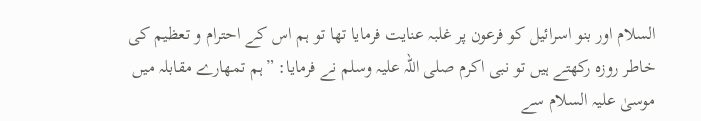السلام اور بنو اسرائیل کو فرعون پر غلبہ عنایت فرمایا تھا تو ہم اس کے احترام و تعظیم کی خاطر روزہ رکھتے ہیں تو نبی اکرم صلی اللہ علیہ وسلم نے فرمایا: ”ہم تمھارے مقابلہ میں موسیٰ علیہ السلام سے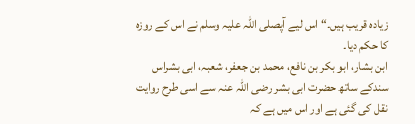زیادہ قریب ہیں۔“ اس لیے آپصلی اللہ علیہ وسلم نے اس کے روزہ کا حکم دیا۔
ابن بشار، ابو بکر بن نافع، محمد بن جعفر، شعبہ، ابی بشراس سندکے ساتھ حضرت ابی بشر رضی اللہ عنہ سے اسی طرح روایت نقل کی گئی ہے اور اس میں ہے کہ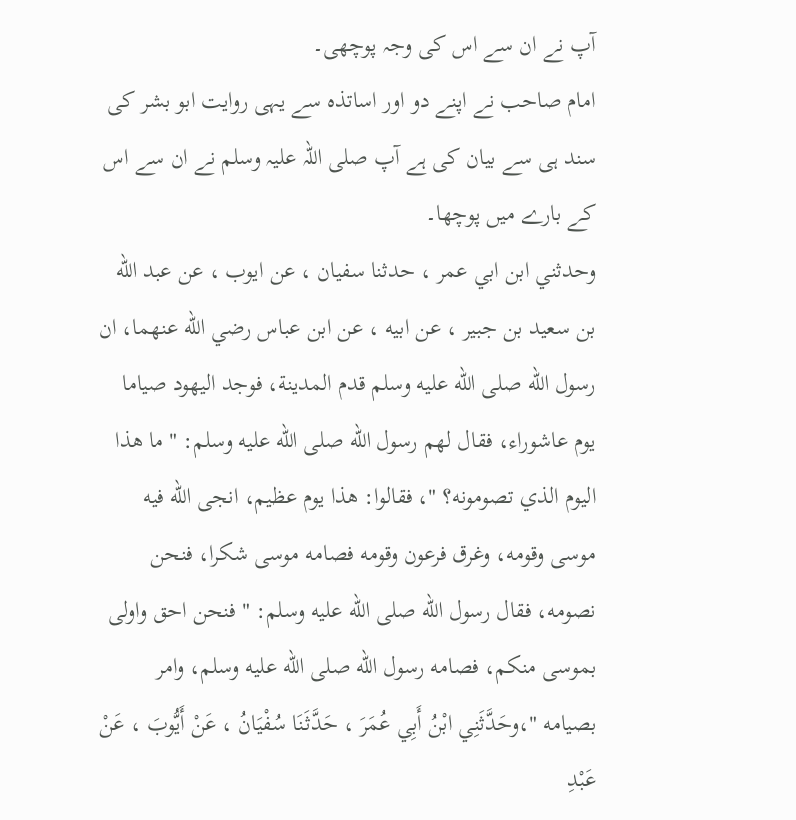آپ نے ان سے اس کی وجہ پوچھی۔
امام صاحب نے اپنے دو اور اساتذہ سے یہی روایت ابو بشر کی سند ہی سے بیان کی ہے آپ صلی اللہ علیہ وسلم نے ان سے اس کے بارے میں پوچھا۔
وحدثني ابن ابي عمر ، حدثنا سفيان ، عن ايوب ، عن عبد الله بن سعيد بن جبير ، عن ابيه ، عن ابن عباس رضي الله عنهما، ان رسول الله صلى الله عليه وسلم قدم المدينة، فوجد اليهود صياما يوم عاشوراء، فقال لهم رسول الله صلى الله عليه وسلم: " ما هذا اليوم الذي تصومونه؟ "، فقالوا: هذا يوم عظيم، انجى الله فيه موسى وقومه، وغرق فرعون وقومه فصامه موسى شكرا، فنحن نصومه، فقال رسول الله صلى الله عليه وسلم: " فنحن احق واولى بموسى منكم، فصامه رسول الله صلى الله عليه وسلم، وامر بصيامه "،وحَدَّثَنِي ابْنُ أَبِي عُمَرَ ، حَدَّثَنَا سُفْيَانُ ، عَنْ أَيُّوبَ ، عَنْ عَبْدِ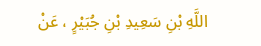اللَّهِ بْنِ سَعِيدِ بْنِ جُبَيْرٍ ، عَنْ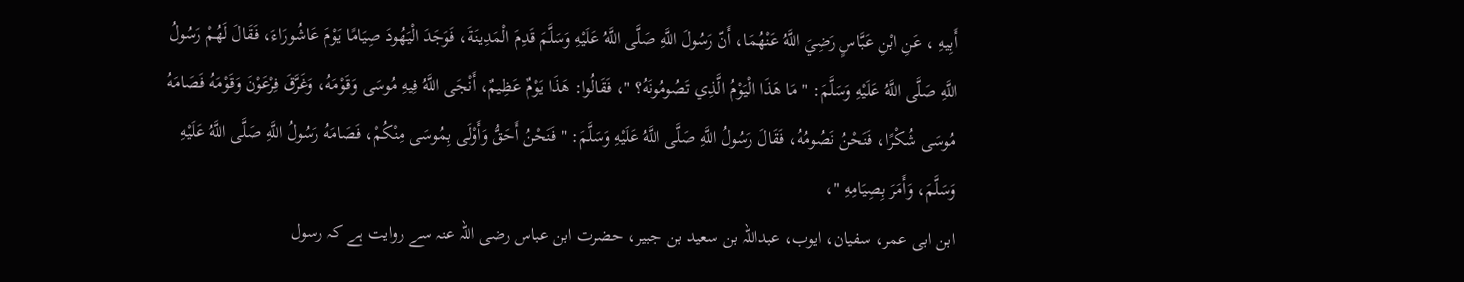أَبِيهِ ، عَنِ ابْنِ عَبَّاسٍ رَضِيَ اللَّهُ عَنْهُمَا، أَنّ رَسُولَ اللَّهِ صَلَّى اللَّهُ عَلَيْهِ وَسَلَّمَ قَدِمَ الْمَدِينَةَ، فَوَجَدَ الْيَهُودَ صِيَامًا يَوْمَ عَاشُورَاءَ، فَقَالَ لَهُمْ رَسُولُ اللَّهِ صَلَّى اللَّهُ عَلَيْهِ وَسَلَّمَ: " مَا هَذَا الْيَوْمُ الَّذِي تَصُومُونَهُ؟ "، فَقَالُوا: هَذَا يَوْمٌ عَظِيمٌ، أَنْجَى اللَّهُ فِيهِ مُوسَى وَقَوْمَهُ، وَغَرَّقَ فِرْعَوْنَ وَقَوْمَهُ فَصَامَهُ مُوسَى شُكْرًا، فَنَحْنُ نَصُومُهُ، فَقَالَ رَسُولُ اللَّهِ صَلَّى اللَّهُ عَلَيْهِ وَسَلَّمَ: " فَنَحْنُ أَحَقُّ وَأَوْلَى بِمُوسَى مِنْكُمْ، فَصَامَهُ رَسُولُ اللَّهِ صَلَّى اللَّهُ عَلَيْهِ وَسَلَّمَ، وَأَمَرَ بِصِيَامِهِ "،
ابن ابی عمر، سفیان، ایوب، عبداللہ بن سعید بن جبیر، حضرت ابن عباس رضی اللہ عنہ سے روایت ہے کہ رسول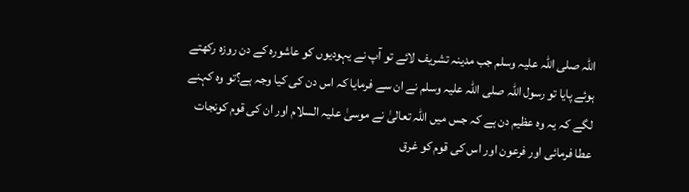اللہ صلی اللہ علیہ وسلم جب مدینہ تشریف لائے تو آپ نے یہودیوں کو عاشورہ کے دن روزہ رکھتے ہوئے پایا تو رسول اللہ صلی اللہ علیہ وسلم نے ان سے فرمایا کہ اس دن کی کیا وجہ ہے؟تو وہ کہنے لگے کہ یہ وہ عظیم دن ہے کہ جس میں اللہ تعالیٰ نے موسیٰ علیہ السلام اور ان کی قوم کونجات عطا فرمائی اور فرعون اور اس کی قوم کو غرق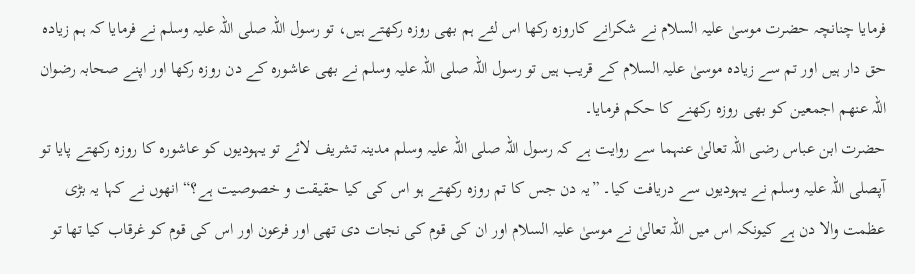فرمایا چنانچہ حضرت موسیٰ علیہ السلام نے شکرانے کاروزہ رکھا اس لئے ہم بھی روزہ رکھتے ہیں، تو رسول اللہ صلی اللہ علیہ وسلم نے فرمایا کہ ہم زیادہ حق دار ہیں اور تم سے زیادہ موسیٰ علیہ السلام کے قریب ہیں تو رسول اللہ صلی اللہ علیہ وسلم نے بھی عاشورہ کے دن روزہ رکھا اور اپنے صحابہ رضوان اللہ عنھم اجمعین کو بھی روزہ رکھنے کا حکم فرمایا۔
حضرت ابن عباس رضی اللہ تعالیٰ عنہما سے روایت ہے کہ رسول اللہ صلی اللہ علیہ وسلم مدینہ تشریف لائے تو یہودیوں کو عاشورہ کا روزہ رکھتے پایا تو آپصلی اللہ علیہ وسلم نے یہودیوں سے دریافت کیا۔ ”یہ دن جس کا تم روزہ رکھتے ہو اس کی کیا حقیقت و خصوصیت ہے؟“ انھوں نے کہا یہ بڑی عظمت والا دن ہے کیونکہ اس میں اللہ تعالیٰ نے موسیٰ علیہ السلام اور ان کی قوم کی نجات دی تھی اور فرعون اور اس کی قوم کو غرقاب کیا تھا تو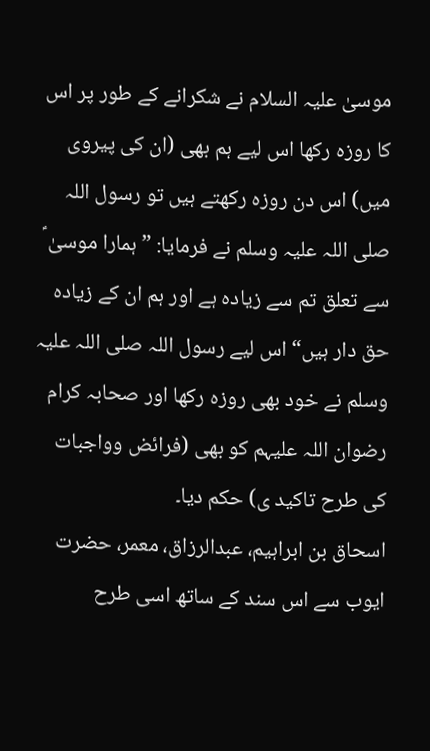موسیٰ علیہ السلام نے شکرانے کے طور پر اس کا روزہ رکھا اس لیے ہم بھی (ان کی پیروی میں) اس دن روزہ رکھتے ہیں تو رسول اللہ صلی اللہ علیہ وسلم نے فرمایا: ”ہمارا موسیٰ ؑ سے تعلق تم سے زیادہ ہے اور ہم ان کے زیادہ حق دار ہیں“ اس لیے رسول اللہ صلی اللہ علیہ وسلم نے خود بھی روزہ رکھا اور صحابہ کرام رضوان اللہ علیہم کو بھی (فرائض وواجبات کی طرح تاکید ی) حکم دیا۔
اسحاق بن ابراہیم، عبدالرزاق، معمر، حضرت ایوب سے اس سند کے ساتھ اسی طرح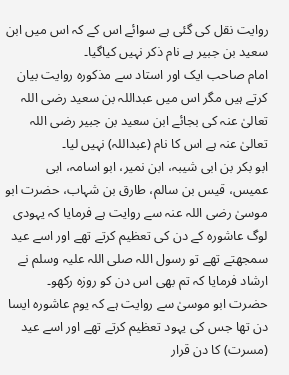روایت نقل کی گئی ہے سوائے اس کے کہ اس میں ابن سعید بن جبیر ہے نام ذکر نہیں کیاگیا۔
امام صاحب ایک اور استاد سے مذکورہ روایت بیان کرتے ہیں مگر اس میں عبداللہ بن سعید رضی اللہ تعالیٰ عنہ کی بجائے ابن سعید بن جبیر رضی اللہ تعالیٰ عنہ ہے اس کا نام (عبداللہ) نہیں لیا۔
ابو بکر بن ابی شیبہ، ابن نمیر، ابو اسامہ، ابی عمیس، قیس بن سالم، طارق بن شہاب، حضرت ابو موسیٰ رضی اللہ عنہ سے روایت ہے فرمایا کہ یہودی لوگ عاشورہ کے دن کی تعظیم کرتے تھے اور اسے عید سمجھتے تھے تو رسول اللہ صلی اللہ علیہ وسلم نے ارشاد فرمایا کہ تم بھی اس دن کو روزہ رکھو۔
حضرت ابو موسیٰ سے روایت ہے کہ یوم عاشورہ ایسا دن تھا جس کی یہود تعظیم کرتے تھے اور اسے عید (مسرت) کا دن قرار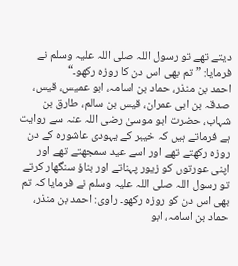دیتے تھے تو رسول اللہ صلی اللہ علیہ وسلم نے فرمایا: ”تم بھی اس دن کا روزہ رکھو۔“
احمد بن منذر، حماد بن اسامہ، ابو عمیس، قیس، صدقہ بن ابی عمران، قیس بن سالم، طارق بن شہاب، حضرت ابو موسیٰ رضی اللہ عنہ سے روایت ہے فرماتے ہیں کہ خیبر کے یہودی عاشورہ کے دن روزہ رکھتے تھے اور اسے عید سمجھتے تھے اور اپنی عورتوں کو زیور پہناتے اور بناؤ سنگھار کرتے تو رسول اللہ صلی اللہ علیہ وسلم نے فرمایا کہ تم بھی اس دن کو روزہ رکھو۔ راوی: احمد بن منذر، حماد بن اسامہ، ابو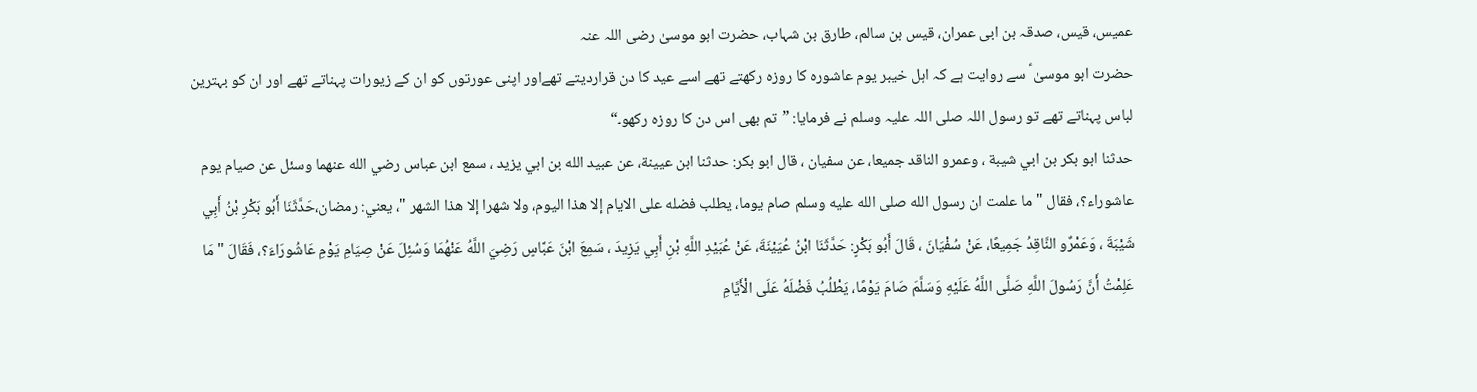عمیس، قیس، صدقہ بن ابی عمران، قیس بن سالم، طارق بن شہاب، حضرت ابو موسیٰ رضی اللہ عنہ
حضرت ابو موسیٰ ؑ سے روایت ہے کہ اہل خیبر یوم عاشورہ کا روزہ رکھتے تھے اسے عید کا دن قراردیتے تھےاور اپنی عورتوں کو ان کے زیورات پہناتے تھے اور ان کو بہترین لباس پہناتے تھے تو رسول اللہ صلی اللہ علیہ وسلم نے فرمایا: ”تم بھی اس دن کا روزہ رکھو۔“
حدثنا ابو بكر بن ابي شيبة ، وعمرو الناقد جميعا، عن سفيان ، قال ابو بكر: حدثنا ابن عيينة، عن عبيد الله بن ابي يزيد ، سمع ابن عباس رضي الله عنهما وسئل عن صيام يوم عاشوراء؟، فقال " ما علمت ان رسول الله صلى الله عليه وسلم صام يوما، يطلب فضله على الايام إلا هذا اليوم، ولا شهرا إلا هذا الشهر "، يعني: رمضان،حَدَّثَنَا أَبُو بَكْرِ بْنُ أَبِي شَيْبَةَ ، وَعَمْرٌو النَّاقِدُ جَمِيعًا، عَنْ سُفْيَانَ ، قَالَ أَبُو بَكْرٍ: حَدَّثَنَا ابْنُ عُيَيْنَةَ، عَنْ عُبَيْدِ اللَّهِ بْنِ أَبِي يَزِيدَ ، سَمِعَ ابْنَ عَبَّاسٍ رَضِيَ اللَّهُ عَنْهُمَا وَسُئِلَ عَنْ صِيَامِ يَوْمِ عَاشُورَاءَ؟، فَقَالَ " مَا عَلِمْتُ أَنَّ رَسُولَ اللَّهِ صَلَّى اللَّهُ عَلَيْهِ وَسَلَّمَ صَامَ يَوْمًا، يَطْلُبُ فَضْلَهُ عَلَى الْأَيَّامِ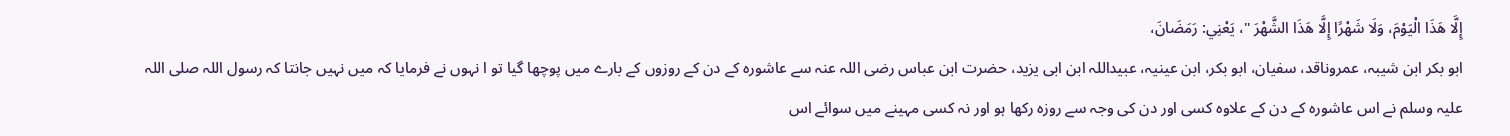إِلَّا هَذَا الْيَوْمَ، وَلَا شَهْرًا إِلَّا هَذَا الشَّهْرَ "، يَعْنِي: رَمَضَانَ،
ابو بکر ابن شیبہ، عمروناقد، سفیان، ابو بکر، ابن عینیہ، عبیداللہ ابن ابی یزید، حضرت ابن عباس رضی اللہ عنہ سے عاشورہ کے دن کے روزوں کے بارے میں پوچھا گیا تو ا نہوں نے فرمایا کہ میں نہیں جانتا کہ رسول اللہ صلی اللہ علیہ وسلم نے اس عاشورہ کے دن کے علاوہ کسی اور دن کی وجہ سے روزہ رکھا ہو اور نہ کسی مہینے میں سوائے اس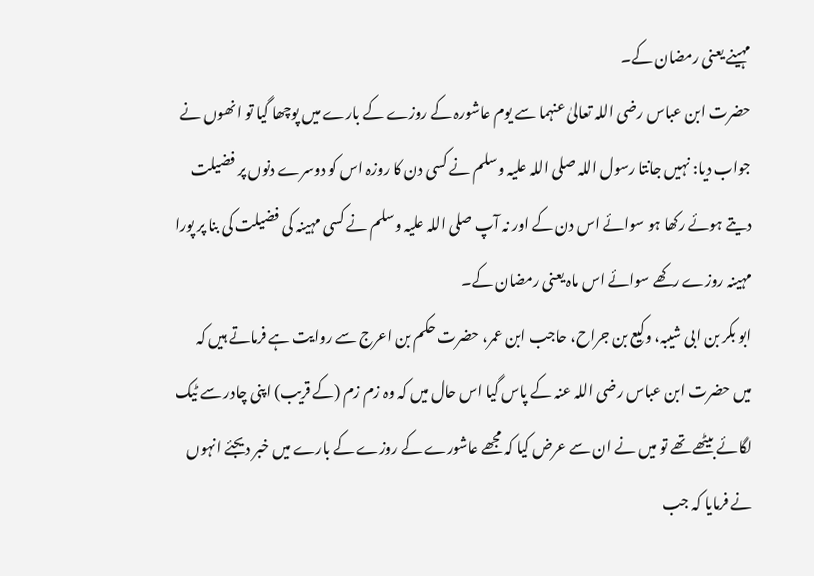مہینے یعنی رمضان کے۔
حضرت ابن عباس رضی اللہ تعالیٰ عنہما سے یوم عاشورہ کے روزے کے بارے میں پوچھا گیا تو انھوں نے جواب دیا: نہیں جانتا رسول اللہ صلی اللہ علیہ وسلم نے کسی دن کا روزہ اس کو دوسرے دنوں پر فضیلت دیتے ہوئے رکھا ہو سوائے اس دن کے اور نہ آپ صلی اللہ علیہ وسلم نے کسی مہینہ کی فضیلت کی بنا پر پورا مہینہ روزے رکھے سوائے اس ماہ یعنی رمضان کے۔
ابو بکر بن ابی شیبہ، وکیع بن جراح، حاجب ابن عمر، حضرت حکم بن اعرج سے روایت ہے فرماتے ہیں کہ میں حضرت ابن عباس رضی اللہ عنہ کے پاس گیا اس حال میں کہ وہ زم زم (کے قریب) اپنی چادر سے ٹیک لگائے بیٹھے تھے تو میں نے ان سے عرض کیا کہ مجھے عاشورے کے روزے کے بارے میں خبر دیجئے انہوں نے فرمایا کہ جب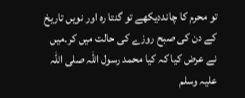تو محرم کا چانددیکھے تو گنتا رہ اور نویں تاریخ کے دن کی صبح روزے کی حالت میں کر۔میں نے عرض کیا کہ کیا محمد رسول اللہ صلی اللہ علیہ وسلم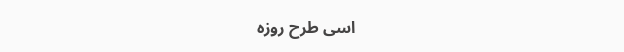اسی طرح روزہ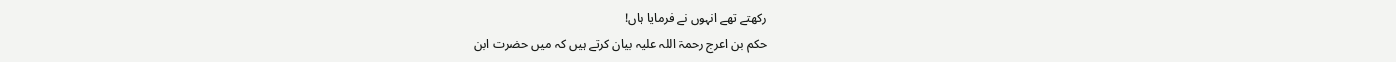رکھتے تھے انہوں نے فرمایا ہاں!
حکم بن اعرج رحمۃ اللہ علیہ بیان کرتے ہیں کہ میں حضرت ابن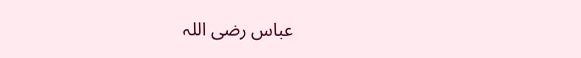عباس رضی اللہ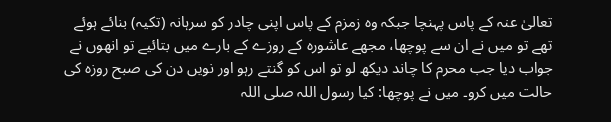تعالیٰ عنہ کے پاس پہنچا جبکہ وہ زمزم کے پاس اپنی چادر کو سرہانہ (تکیہ) بنائے ہوئے تھے تو میں نے ان سے پوچھا، مجھے عاشورہ کے روزے کے بارے میں بتائیے تو انھوں نے جواب دیا جب محرم کا چاند دیکھ لو تو اس کو گنتے رہو اور نویں دن کی صبح روزہ کی حالت میں کرو۔ میں نے پوچھا: کیا رسول اللہ صلی اللہ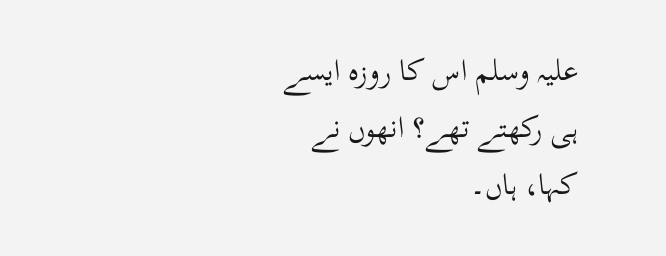علیہ وسلم اس کا روزہ ایسے ہی رکھتے تھے؟ انھوں نے کہا، ہاں۔